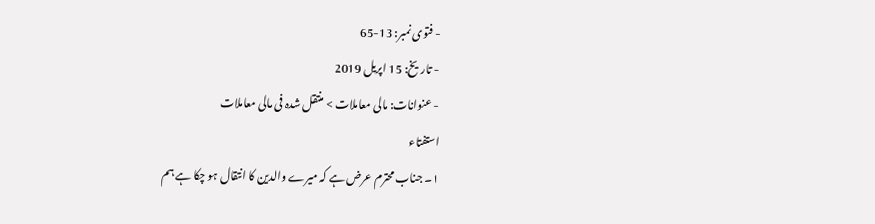- فتوی نمبر: 13-65
- تاریخ: 15 اپریل 2019
- عنوانات: مالی معاملات > منتقل شدہ فی مالی معاملات
استفتاء
۱۔ جناب محترم عرض ہے کہ میرے والدین کا انتقال ہو چکا ہے ہم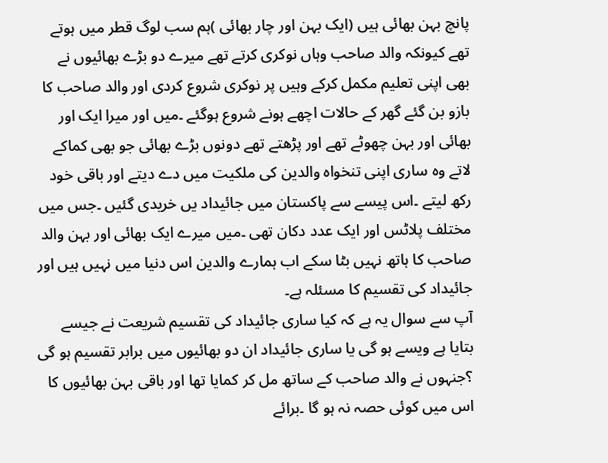پانچ بہن بھائی ہیں (ایک بہن اور چار بھائی )ہم سب لوگ قطر میں ہوتے تھے کیونکہ والد صاحب وہاں نوکری کرتے تھے میرے دو بڑے بھائیوں نے بھی اپنی تعلیم مکمل کرکے وہیں پر نوکری شروع کردی اور والد صاحب کا بازو بن گئے گھر کے حالات اچھے ہونے شروع ہوگئے ۔میں اور میرا ایک اور بھائی اور بہن چھوٹے تھے اور پڑھتے تھے دونوں بڑے بھائی جو بھی کماکے لاتے وہ ساری اپنی تنخواہ والدین کی ملکیت میں دے دیتے اور باقی خود رکھ لیتے ۔اس پیسے سے پاکستان میں جائیداد یں خریدی گئیں ۔جس میں مختلف پلاٹس اور ایک عدد دکان تھی ۔میں میرے ایک بھائی اور بہن والد صاحب کا ہاتھ نہیں بٹا سکے اب ہمارے والدین اس دنیا میں نہیں ہیں اور جائیداد کی تقسیم کا مسئلہ ہے۔
آپ سے سوال یہ ہے کہ کیا ساری جائیداد کی تقسیم شریعت نے جیسے بتایا ہے ویسے ہو گی یا ساری جائیداد ان دو بھائیوں میں برابر تقسیم ہو گی ؟جنہوں نے والد صاحب کے ساتھ مل کر کمایا تھا اور باقی بہن بھائیوں کا اس میں کوئی حصہ نہ ہو گا ۔برائے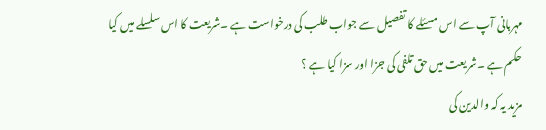مہربانی آپ سے اس مسئلے کا تفصیل سے جواب طلب کی درخواست ہے ۔شریعت کا اس سلسلے میں کیا حکم ہے ۔شریعت میں حق تلفی کی جزا اور سزا کیا ہے ؟
مزید یہ کہ والدین کی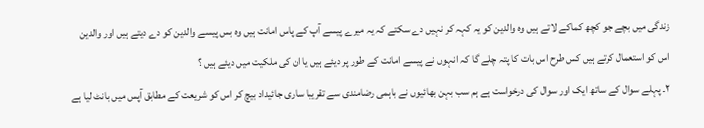زندگی میں بچے جو کچھ کماکے لاتے ہیں وہ والدین کو یہ کہہ کر نہیں دے سکتے کہ یہ میرے پیسے آپ کے پاس امانت ہیں وہ بس پیسے والدین کو دے دیتے ہیں اور والدین اس کو استعمال کرتے ہیں کس طرح اس بات کا پتہ چلے گا کہ انہوں نے پیسے امانت کے طور پر دیئے ہیں یا ان کی ملکیت میں دیئے ہیں ؟
۲۔ پہلے سوال کے ساتھ ایک اور سوال کی درخواست ہے ہم سب بہن بھائیوں نے باہمی رضامندی سے تقریبا ساری جائیداد بیچ کر اس کو شریعت کے مطابق آپس میں بانٹ لیا ہے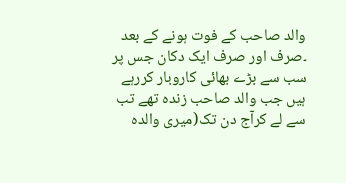والد صاحب کے فوت ہونے کے بعد ۔صرف اور صرف ایک دکان جس پر سب سے بڑے بھائی کاروبار کررہے ہیں جب والد صاحب زندہ تھے تب سے لے کرآج دن تک(میری والدہ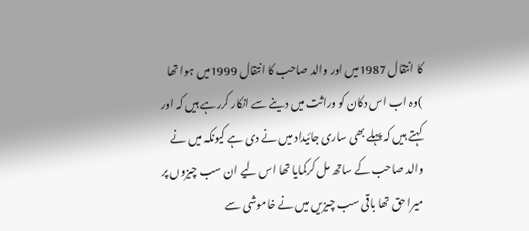کا انتقال 1987میں اور والد صاحب کا انتقال 1999میں ہوا تھا )وہ اب اس دکان کو وراثت میں دینے سے انکار کررہے ہیں کہ اور کہتے ہیں کہ پہلے بھی ساری جائیداد میں نے دی ہے کیونکہ میں نے والد صاحب کے ساتھ مل کرکمایا تھا اس لیے ان سب چیزوں پر میرا حق تھا باقی سب چیزیں میں نے خاموشی سے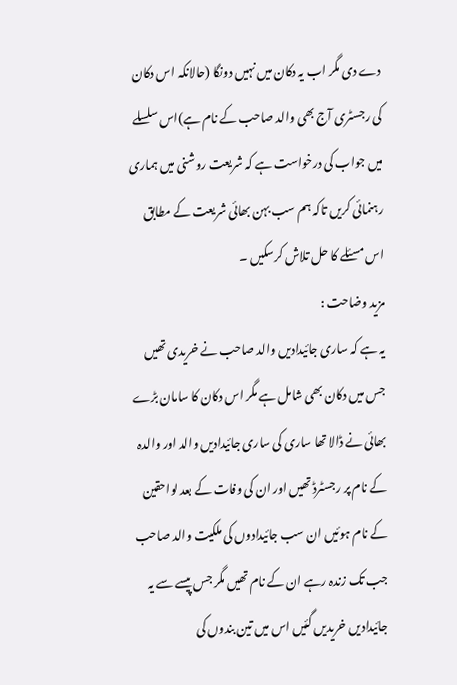دے دی مگر اب یہ دکان میں نہیں دونگا (حالانکہ اس دکان کی رجسٹری آج بھی والد صاحب کے نام ہے)اس سلسلے میں جواب کی درخواست ہے کہ شریعت روشنی میں ہماری رہنمائی کریں تاکہ ہم سب بہن بھائی شریعت کے مطابق اس مسئلے کا حل تلاش کرسکیں ۔
مزید وضاحت :
یہ ہے کہ ساری جائیدادیں والد صاحب نے خریدی تھیں جس میں دکان بھی شامل ہے مگر اس دکان کا سامان بڑے بھائی نے ڈالا تھا ساری کی ساری جائیدادیں والد اور والدہ کے نام پر رجسٹرڈ تھیں اور ان کی وفات کے بعد لواحقین کے نام ہوئیں ان سب جائیدادوں کی ملکیت والد صاحب جب تک زندہ رہے ان کے نام تھیں مگر جس پیسے سے یہ جائیدادیں خریدیں گئیں اس میں تین بندوں کی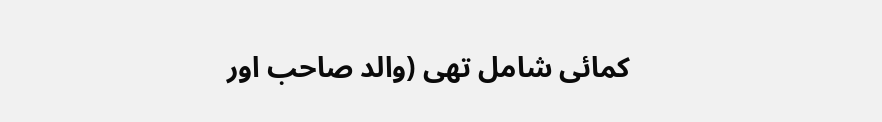کمائی شامل تھی (والد صاحب اور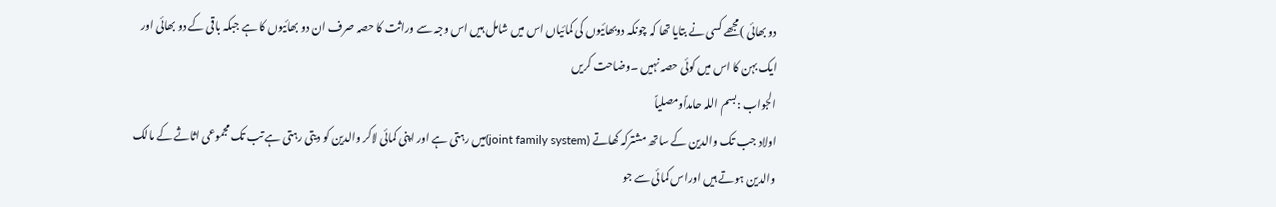دو بھائی )مجھے کسی نے بتایا تھا کہ چونکہ دوبھائیوں کی کمائیاں اس میں شامل ہیں اس وجہ سے وراثت کا حصہ صرف ان دو بھائیوں کا ہے جبکہ باقی کے دو بھائی اور ایک بہن کا اس میں کوئی حصہ نہیں ۔وضاحت کریں
الجواب :بسم اللہ حامداًومصلیاً
اولاد جب تک والدین کے ساتھ مشترکہ کھاتے (joint family system)میں رہتی ہے اور اپنی کمائی لاکر والدین کو دیتی رہتی ہے تب تک مجموعی اثاثے کے مالک والدین ہوتے ہیں اوراس کمائی سے جو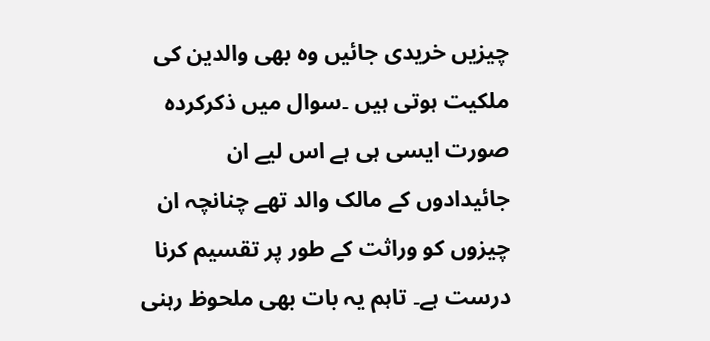چیزیں خریدی جائیں وہ بھی والدین کی ملکیت ہوتی ہیں ۔سوال میں ذکرکردہ صورت ایسی ہی ہے اس لیے ان جائیدادوں کے مالک والد تھے چنانچہ ان چیزوں کو وراثت کے طور پر تقسیم کرنا درست ہے۔ تاہم یہ بات بھی ملحوظ رہنی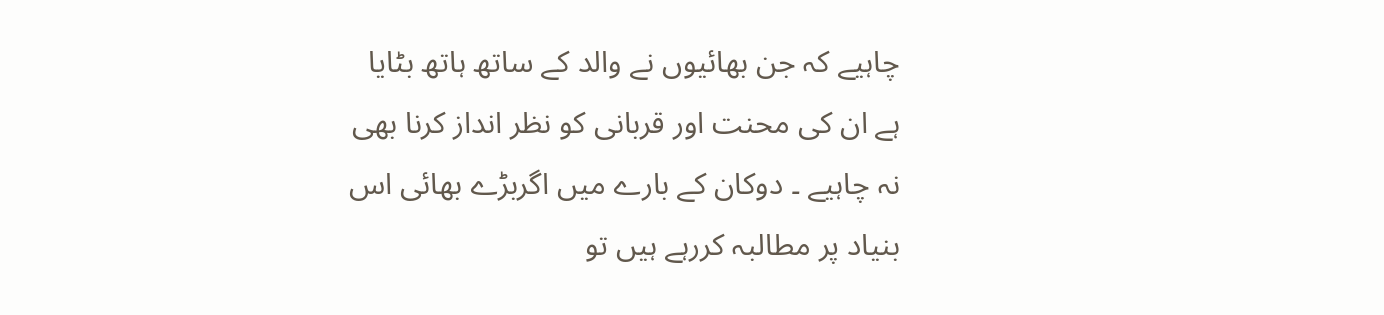چاہیے کہ جن بھائیوں نے والد کے ساتھ ہاتھ بٹایا ہے ان کی محنت اور قربانی کو نظر انداز کرنا بھی نہ چاہیے ۔ دوکان کے بارے میں اگربڑے بھائی اس بنیاد پر مطالبہ کررہے ہیں تو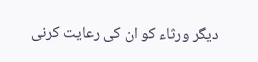دیگر ورثاء کو ان کی رعایت کرنی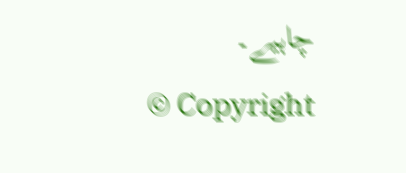چاہیے۔
© Copyright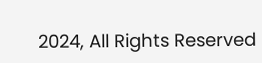2024, All Rights Reserved